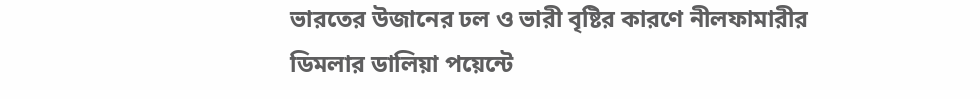ভারতের উজানের ঢল ও ভারী বৃষ্টির কারণে নীলফামারীর ডিমলার ডালিয়া পয়েন্টে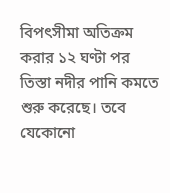বিপৎসীমা অতিক্রম করার ১২ ঘণ্টা পর তিস্তা নদীর পানি কমতে শুরু করেছে। তবে যেকোনো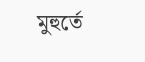মুহুর্তে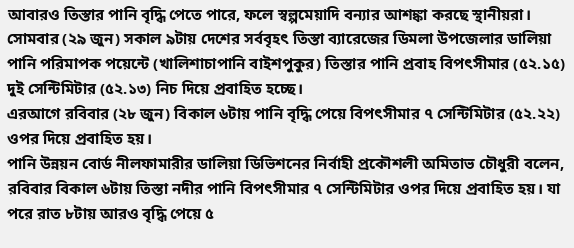আবারও তিস্তার পানি বৃদ্ধি পেতে পারে, ফলে স্বল্পমেয়াদি বন্যার আশঙ্কা করছে স্থানীয়রা।
সোমবার (২৯ জুন) সকাল ৯টায় দেশের সর্ববৃহৎ তিস্তা ব্যারেজের ডিমলা উপজেলার ডালিয়া পানি পরিমাপক পয়েন্টে (খালিশাচাপানি বাইশপুকুর) তিস্তার পানি প্রবাহ বিপৎসীমার (৫২.১৫) দুই সেন্টিমিটার (৫২.১৩) নিচ দিয়ে প্রবাহিত হচ্ছে।
এরআগে রবিবার (২৮ জুন) বিকাল ৬টায় পানি বৃদ্ধি পেয়ে বিপৎসীমার ৭ সেন্টিমিটার (৫২.২২) ওপর দিয়ে প্রবাহিত হয়।
পানি উন্নয়ন বোর্ড নীলফামারীর ডালিয়া ডিভিশনের নির্বাহী প্রকৌশলী অমিতাভ চৌধুরী বলেন, রবিবার বিকাল ৬টায় তিস্তা নদীর পানি বিপৎসীমার ৭ সেন্টিমিটার ওপর দিয়ে প্রবাহিত হয়। যা পরে রাত ৮টায় আরও বৃদ্ধি পেয়ে ৫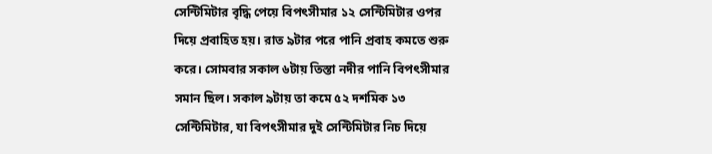সেন্টিমিটার বৃদ্ধি পেয়ে বিপৎসীমার ১২ সেন্টিমিটার ওপর দিয়ে প্রবাহিত হয়। রাত ৯টার পরে পানি প্রবাহ কমতে শুরু করে। সোমবার সকাল ৬টায় তিস্তা নদীর পানি বিপৎসীমার সমান ছিল। সকাল ৯টায় তা কমে ৫২ দশমিক ১৩ সেন্টিমিটার, যা বিপৎসীমার দুই সেন্টিমিটার নিচ দিয়ে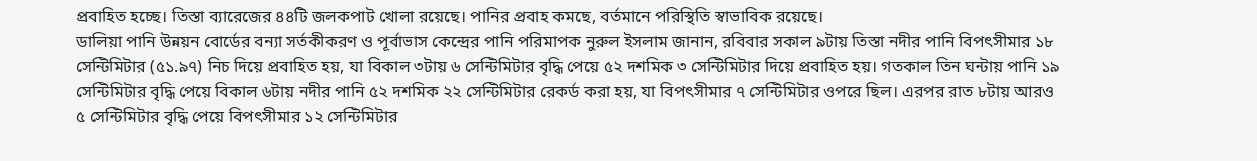প্রবাহিত হচ্ছে। তিস্তা ব্যারেজের ৪৪টি জলকপাট খোলা রয়েছে। পানির প্রবাহ কমছে, বর্তমানে পরিস্থিতি স্বাভাবিক রয়েছে।
ডালিয়া পানি উন্নয়ন বোর্ডের বন্যা সর্তকীকরণ ও পূর্বাভাস কেন্দ্রের পানি পরিমাপক নুরুল ইসলাম জানান, রবিবার সকাল ৯টায় তিস্তা নদীর পানি বিপৎসীমার ১৮ সেন্টিমিটার (৫১.৯৭) নিচ দিয়ে প্রবাহিত হয়, যা বিকাল ৩টায় ৬ সেন্টিমিটার বৃদ্ধি পেয়ে ৫২ দশমিক ৩ সেন্টিমিটার দিয়ে প্রবাহিত হয়। গতকাল তিন ঘন্টায় পানি ১৯ সেন্টিমিটার বৃদ্ধি পেয়ে বিকাল ৬টায় নদীর পানি ৫২ দশমিক ২২ সেন্টিমিটার রেকর্ড করা হয়, যা বিপৎসীমার ৭ সেন্টিমিটার ওপরে ছিল। এরপর রাত ৮টায় আরও ৫ সেন্টিমিটার বৃদ্ধি পেয়ে বিপৎসীমার ১২ সেন্টিমিটার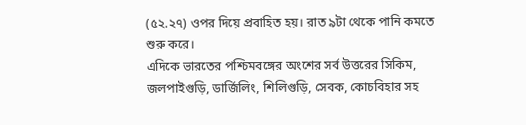(৫২.২৭) ওপর দিয়ে প্রবাহিত হয়। রাত ৯টা থেকে পানি কমতে শুরু করে।
এদিকে ভারতের পশ্চিমবঙ্গের অংশের সর্ব উত্তরের সিকিম, জলপাইগুড়ি, ডার্জিলিং, শিলিগুড়ি, সেবক, কোচবিহার সহ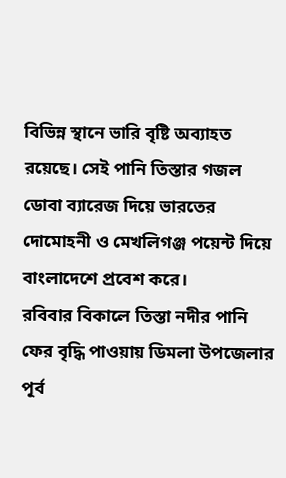বিভিন্ন স্থানে ভারি বৃষ্টি অব্যাহত রয়েছে। সেই পানি তিস্তার গজল ডোবা ব্যারেজ দিয়ে ভারতের দোমোহনী ও মেখলিগঞ্জ পয়েন্ট দিয়ে বাংলাদেশে প্রবেশ করে।
রবিবার বিকালে তিস্তা নদীর পানি ফের বৃদ্ধি পাওয়ায় ডিমলা উপজেলার পূর্ব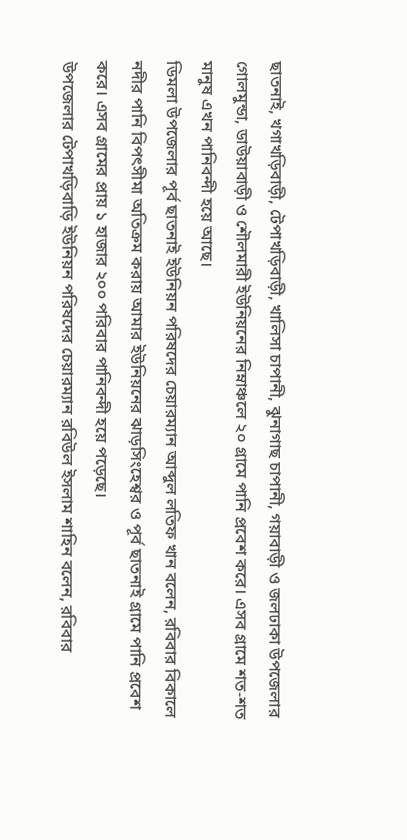ছাতনাই, খগাখড়িবাড়ী, টেপাখড়িবাড়ী, খালিসা চাপানী, ঝুনাগাছ চাপানী, গয়াবাড়ী ও জলঢাকা উপজেলার গোলমুন্ডা, ডাউয়াবাড়ী ও শৌলমারী ইউনিয়নের নিম্নাঞ্চলে ২০ গ্রামে পানি প্রবেশ করে। এসব গ্রামে শত-শত মানুষ এখন পানিবন্দী হয়ে আছে।
ডিমলা উপজেলার পূর্ব ছাতনাই ইউনিয়ন পরিষদের চেয়ারম্যান আব্দুল লতিফ খান বলেন, রবিবার বিকালে নদীর পানি বিপৎসীমা অতিক্রম করায় আমার ইউনিয়নের ঝাড়সিংহেশ্বর ও পূর্ব ছাতনাই গ্রামে পানি প্রবেশ করে। এসব গ্রামের প্রায় ১ হাজার ২০০ পরিবার পানিবন্দী হয়ে পড়েছে।
উপজেলার টেপাখড়িবাড়ি ইউনিয়ন পরিষদের চেয়ারম্যান রবিউল ইসলাম শাহিন বলেন, রবিবার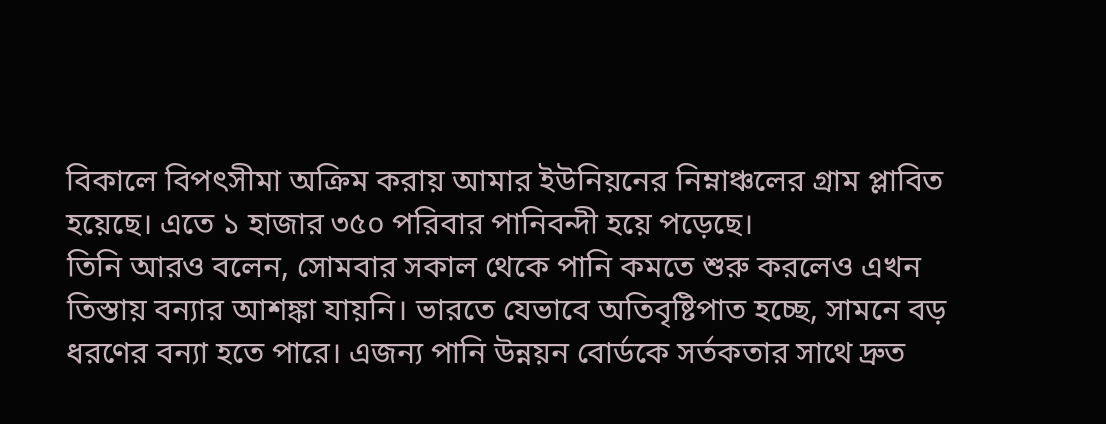বিকালে বিপৎসীমা অক্রিম করায় আমার ইউনিয়নের নিম্নাঞ্চলের গ্রাম প্লাবিত হয়েছে। এতে ১ হাজার ৩৫০ পরিবার পানিবন্দী হয়ে পড়েছে।
তিনি আরও বলেন, সোমবার সকাল থেকে পানি কমতে শুরু করলেও এখন তিস্তায় বন্যার আশঙ্কা যায়নি। ভারতে যেভাবে অতিবৃষ্টিপাত হচ্ছে, সামনে বড় ধরণের বন্যা হতে পারে। এজন্য পানি উন্নয়ন বোর্ডকে সর্তকতার সাথে দ্রুত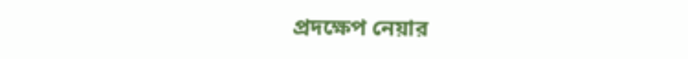প্রদক্ষেপ নেয়ার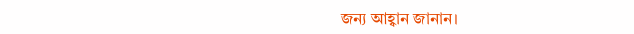জন্য আহ্বান জানান।